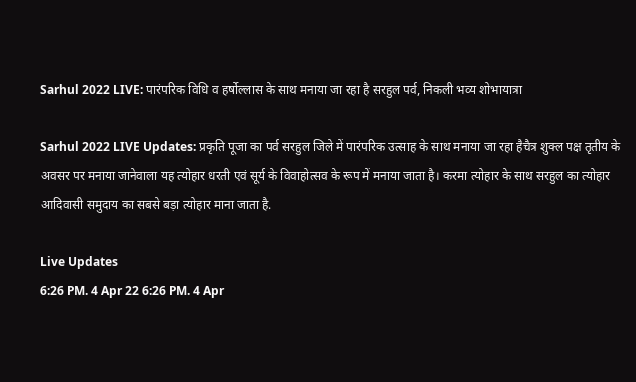Sarhul 2022 LIVE: पारंपरिक विधि व हर्षोल्लास के साथ मनाया जा रहा है सरहुल पर्व, निकली भव्य शोभायात्रा

Sarhul 2022 LIVE Updates: प्रकृति पूजा का पर्व सरहुल जिले में पारंपरिक उत्साह के साथ मनाया जा रहा हैचैत्र शुक्ल पक्ष तृतीय के अवसर पर मनाया जानेवाला यह त्योहार धरती एवं सूर्य के विवाहोत्सव के रूप में मनाया जाता है। करमा त्योहार के साथ सरहुल का त्योहार आदिवासी समुदाय का सबसे बड़ा त्योहार माना जाता है.

Live Updates
6:26 PM. 4 Apr 22 6:26 PM. 4 Apr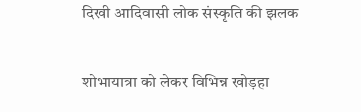दिखी आदिवासी लोक संस्कृति की झलक

शोभायात्रा को लेकर विभिन्न खोड़हा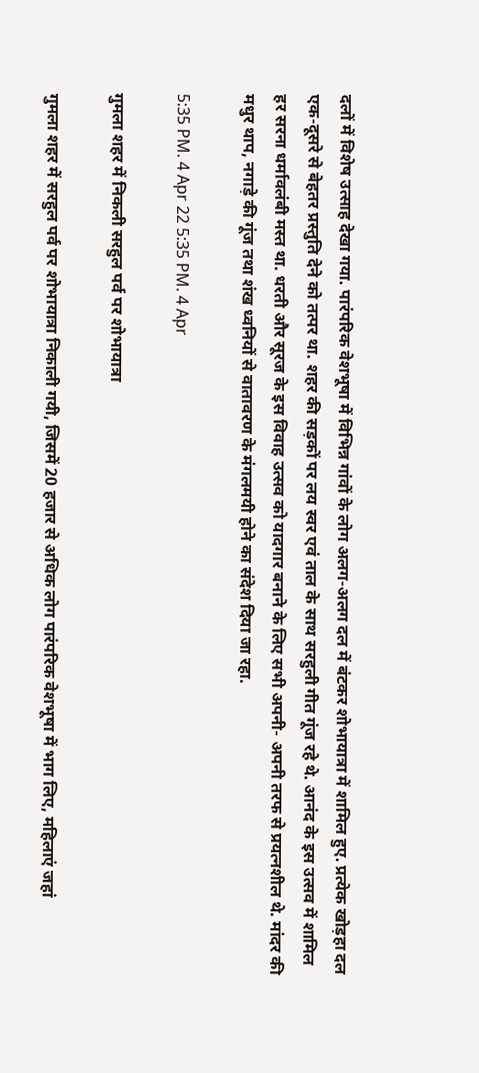दलों में विशेष उत्साह देखा गया. पारंपरिक वेशभूषा में विभिन्न गांवों के लोग अलग-अलग दल में बंटकर शोभायात्रा में शामिल हुए. प्रत्येक खोड़हा दल एक-दूसरे से बेहतर प्रस्तुति देने को तत्पर था. शहर की सड़कों पर लय स्वर एवं ताल के साथ सरहुली गीत गूंज रहे थे. आनंद के इस उत्सव में शामिल हर सरना धर्मावलंबी मस्त था. धरती और सूरज के इस विवाह उत्सव को यादगार बनाने के लिए सभी अपनी- अपनी तरफ से प्रयत्नशील थे. मांदर की मधुर थाप, नगाड़े की गूंज तथा शंख ध्वनियों से वातावरण के मंगलमयी होने का संदेश दिया जा रहा.

5:35 PM. 4 Apr 22 5:35 PM. 4 Apr

गुमला शहर में निकली सरहुल पर्व पर शोभायात्रा

गुमला शहर में सरहुल पर्व पर शोभायात्रा निकाली गयी, जिसमें 20 हजार से अधिक लोग पारंपरिक वेशभूषा में भाग लिए, महिलाएं जहां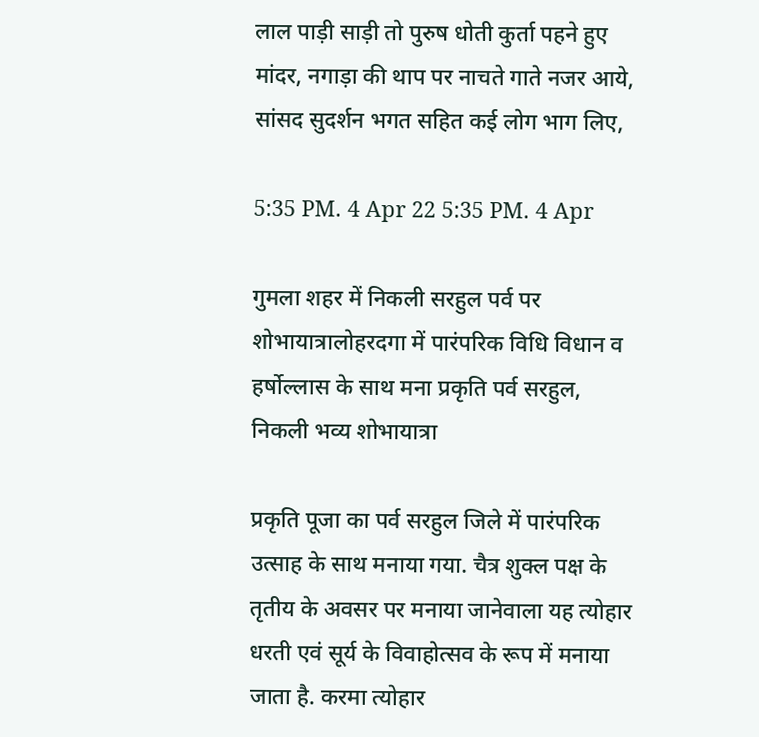लाल पाड़ी साड़ी तो पुरुष धोती कुर्ता पहने हुए मांदर, नगाड़ा की थाप पर नाचते गाते नजर आये, सांसद सुदर्शन भगत सहित कई लोग भाग लिए,

5:35 PM. 4 Apr 22 5:35 PM. 4 Apr

गुमला शहर में निकली सरहुल पर्व पर शोभायात्रालोहरदगा में पारंपरिक विधि विधान व हर्षोल्लास के साथ मना प्रकृति पर्व सरहुल, निकली भव्य शोभायात्रा

प्रकृति पूजा का पर्व सरहुल जिले में पारंपरिक उत्साह के साथ मनाया गया. चैत्र शुक्ल पक्ष के तृतीय के अवसर पर मनाया जानेवाला यह त्योहार धरती एवं सूर्य के विवाहोत्सव के रूप में मनाया जाता है. करमा त्योहार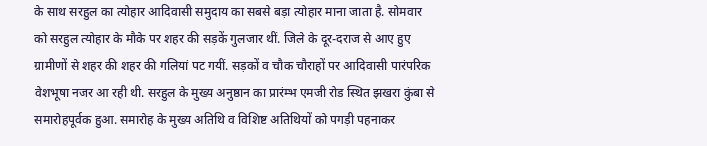के साथ सरहुल का त्योहार आदिवासी समुदाय का सबसे बड़ा त्योहार माना जाता है. सोमवार को सरहुल त्योहार के मौके पर शहर की सड़कें गुलजार थीं. जिले के दूर-दराज से आए हुए ग्रामीणों से शहर की शहर की गलियां पट गयीं. सड़कों व चौक चौराहों पर आदिवासी पारंपरिक वेशभूषा नजर आ रही थी. सरहुल के मुख्य अनुष्ठान का प्रारंम्भ एमजी रोड स्थित झखरा कुंबा से समारोहपूर्वक हुआ. समारोह के मुख्य अतिथि व विशिष्ट अतिथियों को पगड़ी पहनाकर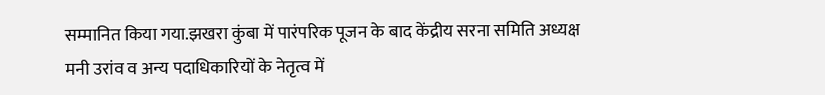सम्मानित किया गया.झखरा कुंबा में पारंपरिक पूजन के बाद केंद्रीय सरना समिति अध्यक्ष मनी उरांव व अन्य पदाधिकारियों के नेतृत्व में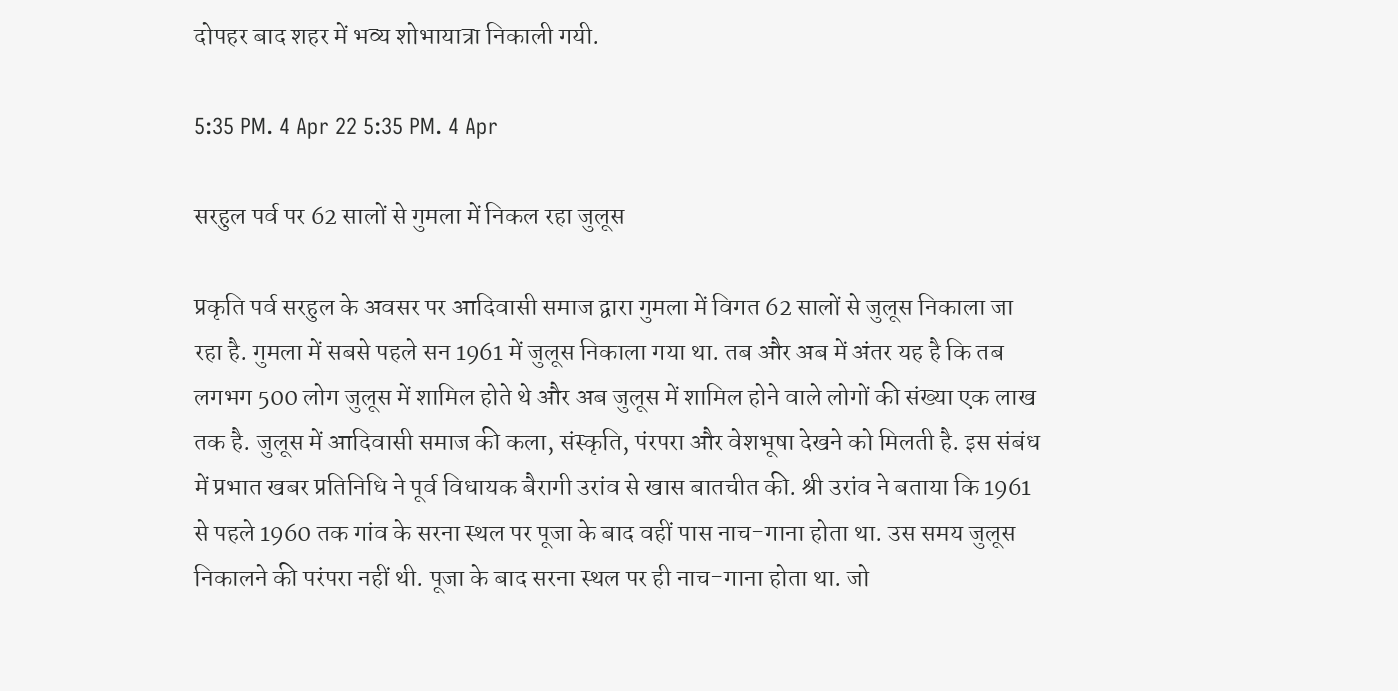दोपहर बाद शहर में भव्य शोभायात्रा निकाली गयी.

5:35 PM. 4 Apr 22 5:35 PM. 4 Apr

सरहुल पर्व पर 62 सालों से गुमला में निकल रहा जुलूस

प्रकृति पर्व सरहुल के अवसर पर आदिवासी समाज द्वारा गुमला में विगत 62 सालों से जुलूस निकाला जा रहा है. गुमला में सबसे पहले सन 1961 में जुलूस निकाला गया था. तब और अब में अंतर यह है कि तब लगभग 500 लोग जुलूस में शामिल होते थे और अब जुलूस में शामिल होने वाले लोगों की संख्या एक लाख तक है. जुलूस में आदिवासी समाज की कला, संस्कृति, पंरपरा और वेशभूषा देखने को मिलती है. इस संबंध में प्रभात खबर प्रतिनिधि ने पूर्व विधायक बैरागी उरांव से खास बातचीत की. श्री उरांव ने बताया कि 1961 से पहले 1960 तक गांव के सरना स्थल पर पूजा के बाद वहीं पास नाच-गाना होता था. उस समय जुलूस निकालने की परंपरा नहीं थी. पूजा के बाद सरना स्थल पर ही नाच-गाना होता था. जो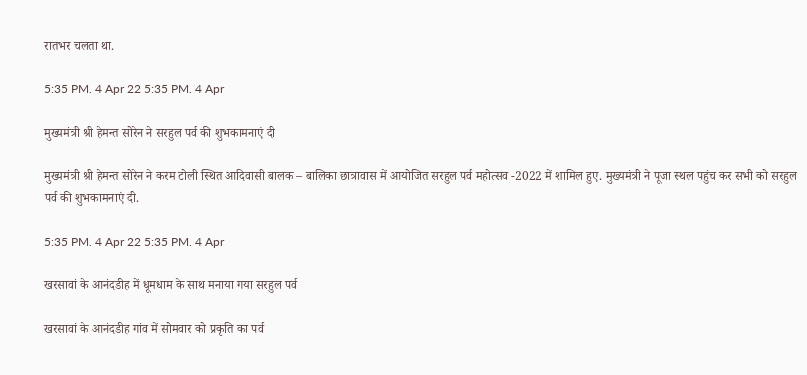रातभर चलता था.

5:35 PM. 4 Apr 22 5:35 PM. 4 Apr

मुख्यमंत्री श्री हेमन्त सोरेन ने सरहुल पर्व की शुभकामनाएं दी

मुख्यमंत्री श्री हेमन्त सोरेन ने करम टोली स्थित आदिवासी बालक – बालिका छात्रावास में आयोजित सरहुल पर्व महोत्सव -2022 में शामिल हुए. मुख्यमंत्री ने पूजा स्थल पहुंच कर सभी को सरहुल पर्व की शुभकामनाएं दी.

5:35 PM. 4 Apr 22 5:35 PM. 4 Apr

खरसावां के आनंदडीह में धूमधाम के साथ मनाया गया सरहुल पर्व

खरसावां के आनंदडीह गांव में सोमवार को प्रकृति का पर्व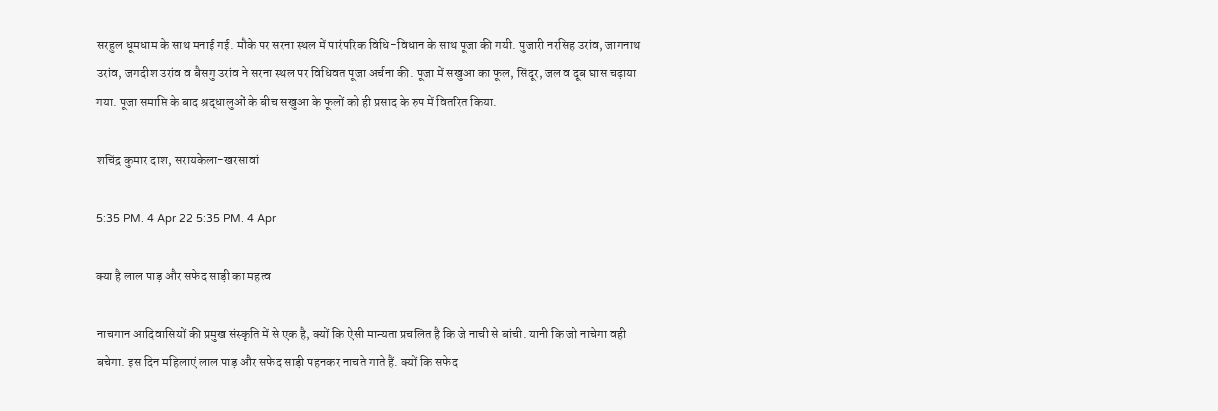सरहुल धूमधाम के साथ मनाई गई. मौके पर सरना स्थल में पारंपरिक विधि-विधान के साथ पूजा की गयी. पुजारी नरसिह उरांव, जागनाथ उरांव, जगदीश उरांव व बैसगु उरांव ने सरना स्थल पर विधिवत पूजा अर्चना की. पूजा में सखुआ का फूल, सिंदूर, जल व दूब घास चढ़ाया गया. पूजा समाप्ति के बाद श्रद्धालुओं के बीच सखुआ के फूलों को ही प्रसाद के रुप में वितरित किया.

शचिंद्र कुमार दाश, सरायकेला-खरसावां

5:35 PM. 4 Apr 22 5:35 PM. 4 Apr

क्या है लाल पाड़ और सफेद साड़ी का महत्व

नाचगान आदिवासियों की प्रमुख संस्कृति में से एक है, क्यों कि ऐसी मान्यता प्रचलित है कि जे नाची से बांची. यानी कि जो नाचेगा वही बचेगा. इस दिन महिलाएं लाल पाड़ और सफेद साड़ी पहनकर नाचते गाते हैं. क्यों कि सफेद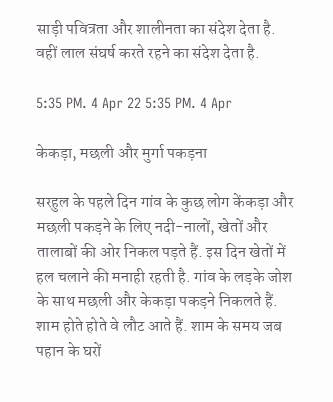साड़ी पवित्रता और शालीनता का संदेश देता है. वहीं लाल संघर्ष करते रहने का संदेश देता है.

5:35 PM. 4 Apr 22 5:35 PM. 4 Apr

केकड़ा, मछली और मुर्गा पकड़ना

सरहुल के पहले दिन गांव के कुछ लोग केंकड़ा और मछली पकड़ने के लिए नदी-नालों, खेतों और तालाबों की ओर निकल पड़ते हैं. इस दिन खेतों में हल चलाने की मनाही रहती है. गांव के लड़के जोश के साथ मछली और केकड़ा पकड़ने निकलते हैं. शाम होते होते वे लौट आते हैं. शाम के समय जब पहान के घरों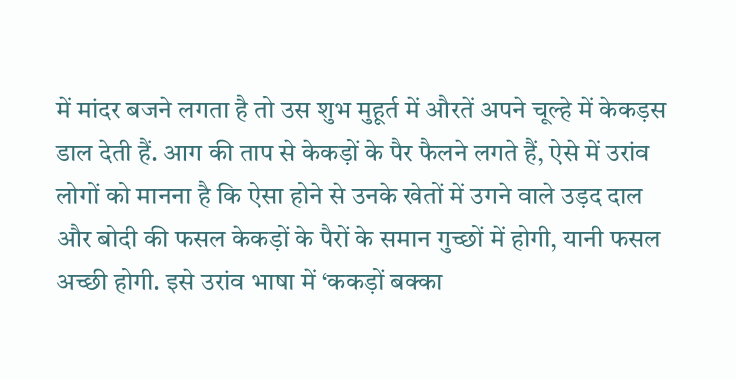में मांदर बजने लगता है तो उस शुभ मुहूर्त में औरतें अपने चूल्हे में केकड़स डाल देती हैं. आग की ताप से केकड़ों के पैर फैलने लगते हैं, ऐसे में उरांव लोगों को मानना है कि ऐसा होने से उनके खेतों में उगने वाले उड़द दाल और बोदी की फसल केकड़ों के पैरों के समान गुच्छों में होगी, यानी फसल अच्छी होगी. इसे उरांव भाषा में ‘ककड़ों बक्का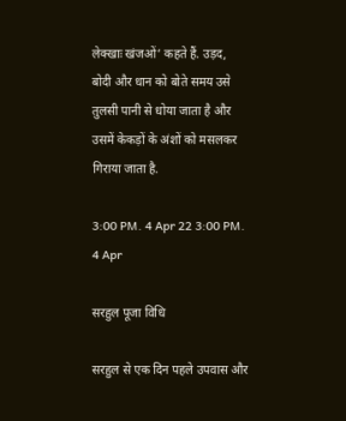लेक्खाः खंजओं‘ कहते हैं. उड़द, बोदी और धान को बोते समय उसे तुलसी पानी से धोया जाता है और उसमें केकड़ों के अंशों को मसलकर गिराया जाता है.

3:00 PM. 4 Apr 22 3:00 PM. 4 Apr

सरहुल पूजा विधि

सरहुल से एक दिन पहले उपवास और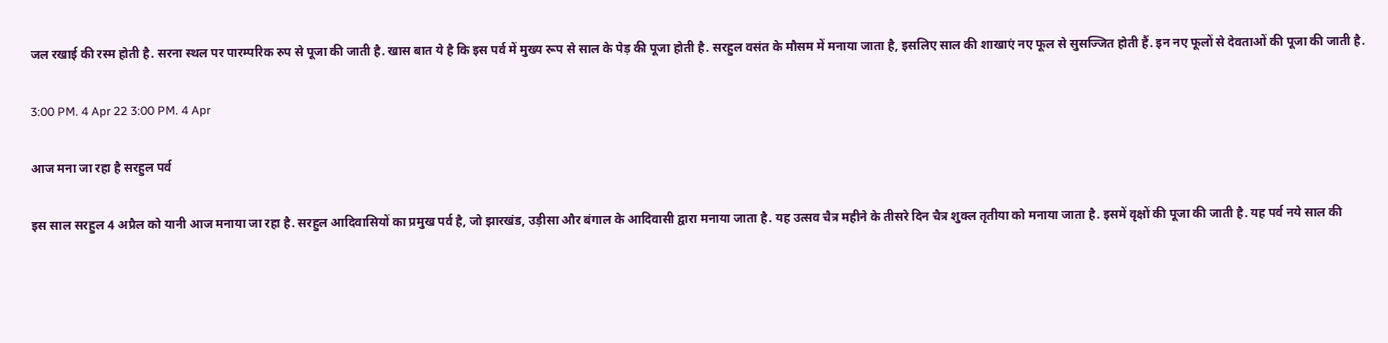जल रखाई की रस्म होती है. सरना स्थल पर पारम्परिक रुप से पूजा की जाती है. खास बात ये है कि इस पर्व में मुख्य रूप से साल के पेड़ की पूजा होती है. सरहुल वसंत के मौसम में मनाया जाता है, इसलिए साल की शाखाएं नए फूल से सुसज्जित होती हैं. इन नए फूलों से देवताओं की पूजा की जाती है.

3:00 PM. 4 Apr 22 3:00 PM. 4 Apr

आज मना जा रहा है सरहुल पर्व

इस साल सरहुल 4 अप्रैल को यानी आज मनाया जा रहा है. सरहुल आदिवासियों का प्रमुख पर्व है, जो झारखंड, उड़ीसा और बंगाल के आदिवासी द्वारा मनाया जाता है. यह उत्सव चैत्र महीने के तीसरे दिन चैत्र शुक्ल तृतीया को मनाया जाता है. इसमें वृक्षों की पूजा की जाती है. यह पर्व नये साल की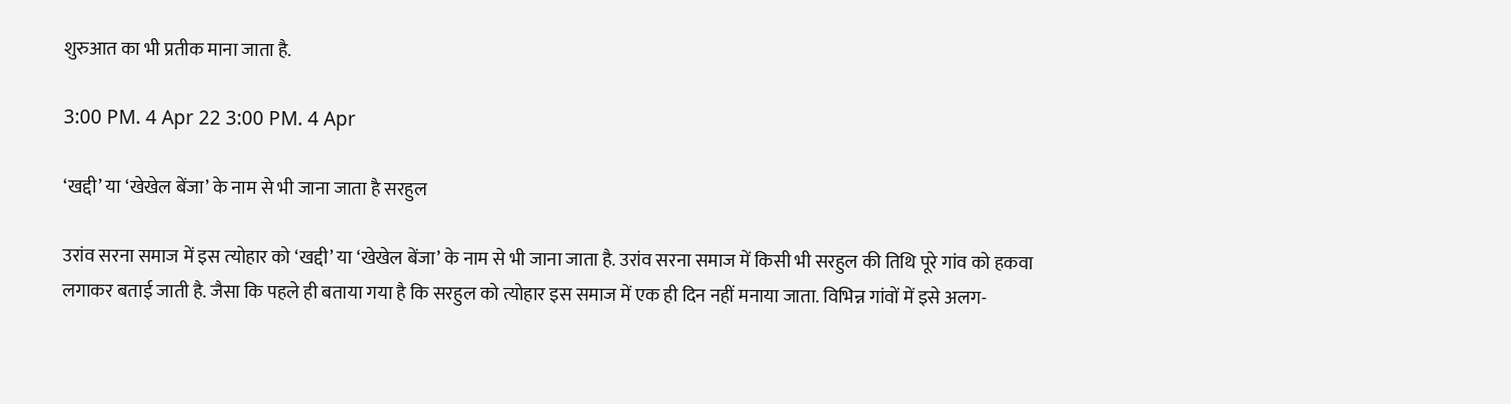शुरुआत का भी प्रतीक माना जाता है.

3:00 PM. 4 Apr 22 3:00 PM. 4 Apr

‘खद्दी’ या ‘खेखेल बेंजा’ के नाम से भी जाना जाता है सरहुल

उरांव सरना समाज में इस त्‍योहार को ‘खद्दी’ या ‘खेखेल बेंजा’ के नाम से भी जाना जाता है. उरांव सरना समाज में किसी भी सरहुल की तिथि पूरे गांव को हकवा लगाकर बताई जाती है. जैसा कि पहले ही बताया गया है कि सरहुल को त्योहार इस समाज में एक ही दिन नहीं मनाया जाता. विभिन्न गांवों में इसे अलग-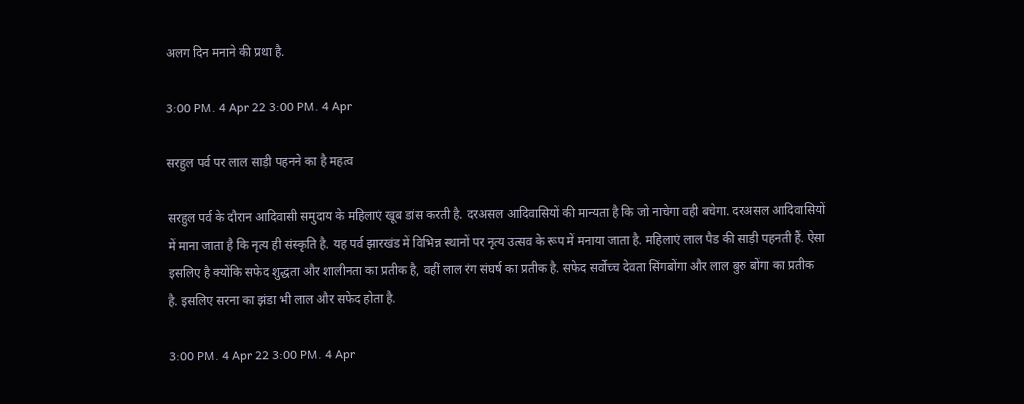अलग दिन मनाने की प्रथा है.

3:00 PM. 4 Apr 22 3:00 PM. 4 Apr

सरहुल पर्व पर लाल साड़ी पहनने का है महत्व

सरहुल पर्व के दौरान आदिवासी समुदाय के महिलाएं खूब डांस करती है. दरअसल आदिवासियों की मान्यता है कि जो नाचेगा वही बचेगा. दरअसल आदिवासियों में माना जाता है कि नृत्य ही संस्कृति है. यह पर्व झारखंड में विभिन्न स्थानों पर नृत्य उत्सव के रूप में मनाया जाता है. महिलाएं लाल पैड की साड़ी पहनती हैं. ऐसा इसलिए है क्योंकि सफेद शुद्धता और शालीनता का प्रतीक है, वहीं लाल रंग संघर्ष का प्रतीक है. सफेद सर्वोच्च देवता सिंगबोंगा और लाल बुरु बोंगा का प्रतीक है. इसलिए सरना का झंडा भी लाल और सफेद होता है.

3:00 PM. 4 Apr 22 3:00 PM. 4 Apr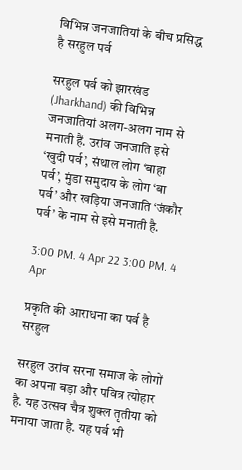विभिन्न जनजातियां के बीच प्रसिद्ध है सरहुल पर्व

सरहुल पर्व को झारखंड (Jharkhand) की विभिन्न जनजातियां अलग-अलग नाम से मनाती हैं. उरांव जनजाति इसे ‘खुदी पर्व’, संथाल लोग ‘बाहा पर्व’, मुंडा समुदाय के लोग ‘बा पर्व’ और खड़िया जनजाति ‘जंकौर पर्व’ के नाम से इसे मनाती है.

3:00 PM. 4 Apr 22 3:00 PM. 4 Apr

प्रकृति की आराधना का पर्व है सरहुल

सरहुल उरांव सरना समाज के लोगों का अपना बड़ा और पवित्र त्योहार है. यह उत्सव चैत्र शुक्ल तृतीया को मनाया जाता है. यह पर्व भी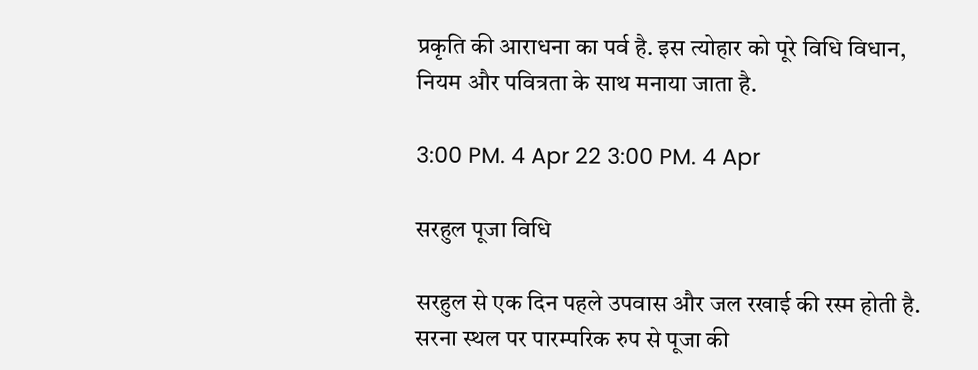प्रकृति की आराधना का पर्व है. इस त्योहार को पूरे विधि विधान, नियम और पवित्रता के साथ मनाया जाता है.

3:00 PM. 4 Apr 22 3:00 PM. 4 Apr

सरहुल पूजा विधि

सरहुल से एक दिन पहले उपवास और जल रखाई की रस्म होती है. सरना स्थल पर पारम्परिक रुप से पूजा की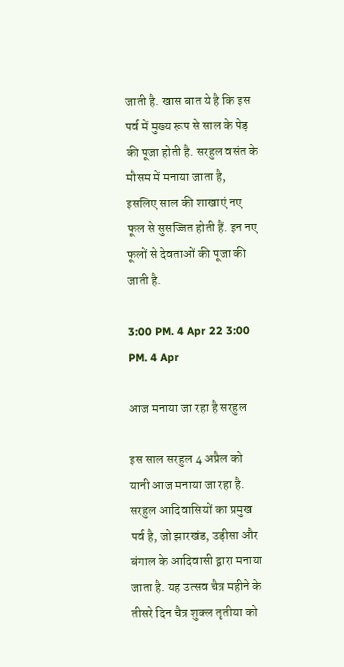जाती है. खास बात ये है कि इस पर्व में मुख्य रूप से साल के पेड़ की पूजा होती है. सरहुल वसंत के मौसम में मनाया जाता है, इसलिए साल की शाखाएं नए फूल से सुसज्जित होती हैं. इन नए फूलों से देवताओं की पूजा की जाती है.

3:00 PM. 4 Apr 22 3:00 PM. 4 Apr

आज मनाया जा रहा है सरहुल

इस साल सरहुल 4 अप्रैल को यानी आज मनाया जा रहा है. सरहुल आदिवासियों का प्रमुख पर्व है, जो झारखंड, उड़ीसा और बंगाल के आदिवासी द्वारा मनाया जाता है. यह उत्सव चैत्र महीने के तीसरे दिन चैत्र शुक्ल तृतीया को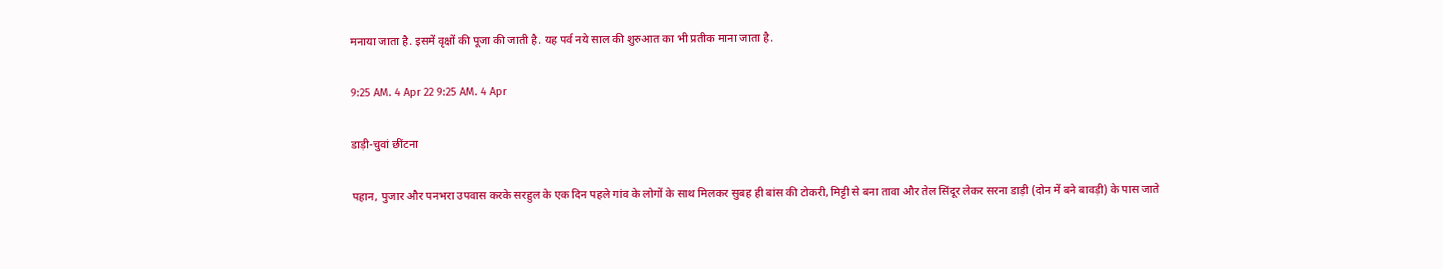मनाया जाता है. इसमें वृक्षों की पूजा की जाती है. यह पर्व नये साल की शुरुआत का भी प्रतीक माना जाता है.

9:25 AM. 4 Apr 22 9:25 AM. 4 Apr

डाड़ी-चुवां छींटना

पहान, पुजार और पनभरा उपवास करके सरहुल के एक दिन पहले गांव के लोगों के साथ मिलकर सुबह ही बांस की टोकरी, मिट्टी से बना तावा और तेल सिंदूर लेकर सरना डाड़ी (दोन में बने बावड़ी) के पास जाते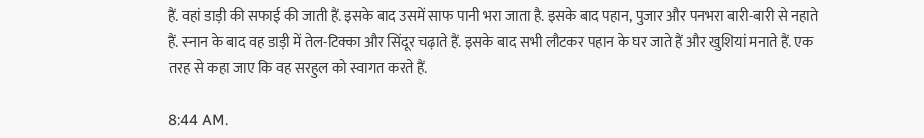हैं. वहां डाड़ी की सफाई की जाती हैं. इसके बाद उसमें साफ पानी भरा जाता है. इसके बाद पहान, पुजार और पनभरा बारी-बारी से नहाते हैं. स्‍नान के बाद वह डाड़ी में तेल-टिक्का और सिंदूर चढ़ाते हैं. इसके बाद सभी लौटकर पहान के घर जाते हैं और खुशियां मनाते हैं. एक तरह से कहा जाए कि वह सरहुल को स्वागत करते हैं.

8:44 AM.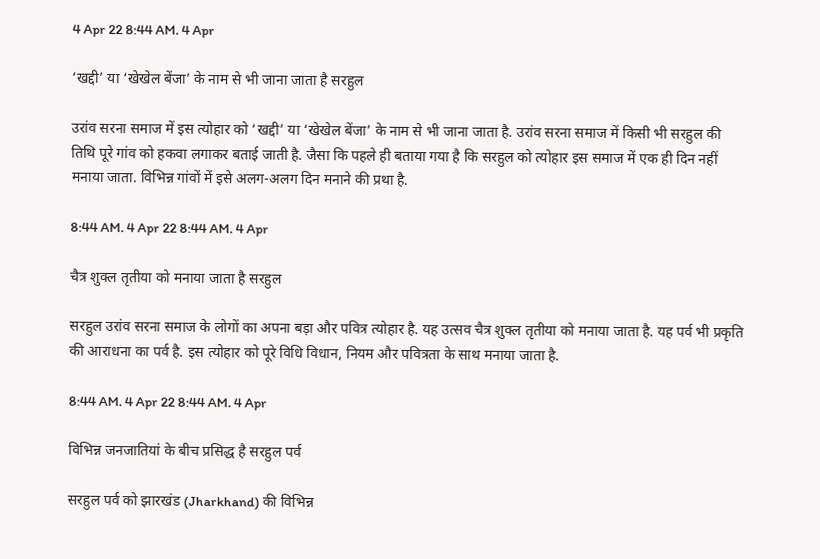4 Apr 22 8:44 AM. 4 Apr

‘खद्दी’ या ‘खेखेल बेंजा’ के नाम से भी जाना जाता है सरहुल

उरांव सरना समाज में इस त्‍योहार को ‘खद्दी’ या ‘खेखेल बेंजा’ के नाम से भी जाना जाता है. उरांव सरना समाज में किसी भी सरहुल की तिथि पूरे गांव को हकवा लगाकर बताई जाती है. जैसा कि पहले ही बताया गया है कि सरहुल को त्योहार इस समाज में एक ही दिन नहीं मनाया जाता. विभिन्न गांवों में इसे अलग-अलग दिन मनाने की प्रथा है.

8:44 AM. 4 Apr 22 8:44 AM. 4 Apr

चैत्र शुक्ल तृतीया को मनाया जाता है सरहुल

सरहुल उरांव सरना समाज के लोगों का अपना बड़ा और पवित्र त्योहार है. यह उत्सव चैत्र शुक्ल तृतीया को मनाया जाता है. यह पर्व भी प्रकृति की आराधना का पर्व है. इस त्योहार को पूरे विधि विधान, नियम और पवित्रता के साथ मनाया जाता है.

8:44 AM. 4 Apr 22 8:44 AM. 4 Apr

विभिन्न जनजातियां के बीच प्रसिद्ध है सरहुल पर्व

सरहुल पर्व को झारखंड (Jharkhand) की विभिन्न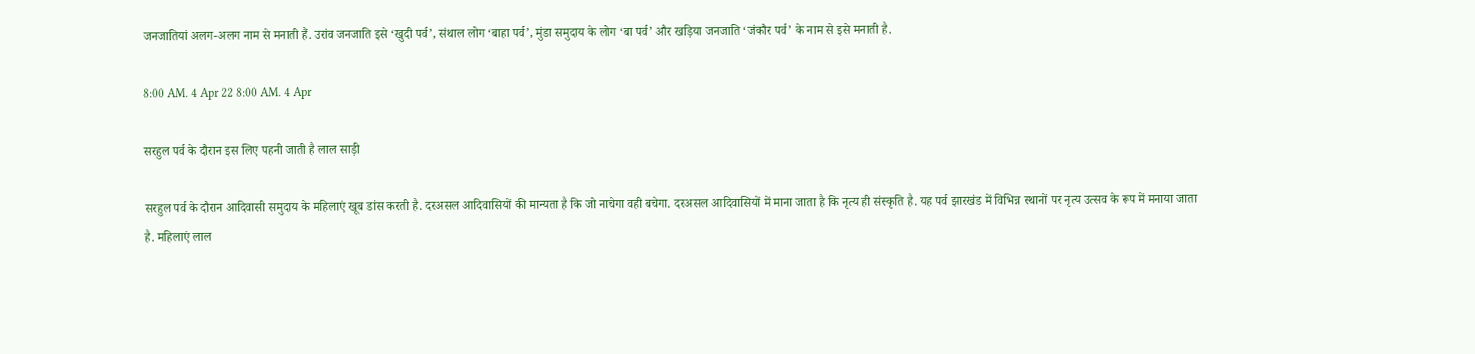जनजातियां अलग-अलग नाम से मनाती हैं. उरांव जनजाति इसे ‘खुदी पर्व’, संथाल लोग ‘बाहा पर्व’, मुंडा समुदाय के लोग ‘बा पर्व’ और खड़िया जनजाति ‘जंकौर पर्व’ के नाम से इसे मनाती है.

8:00 AM. 4 Apr 22 8:00 AM. 4 Apr

सरहुल पर्व के दौरान इस लिए पहनी जाती है लाल साड़ी

सरहुल पर्व के दौरान आदिवासी समुदाय के महिलाएं खूब डांस करती है. दरअसल आदिवासियों की मान्यता है कि जो नाचेगा वही बचेगा. दरअसल आदिवासियों में माना जाता है कि नृत्य ही संस्कृति है. यह पर्व झारखंड में विभिन्न स्थानों पर नृत्य उत्सव के रूप में मनाया जाता है. महिलाएं लाल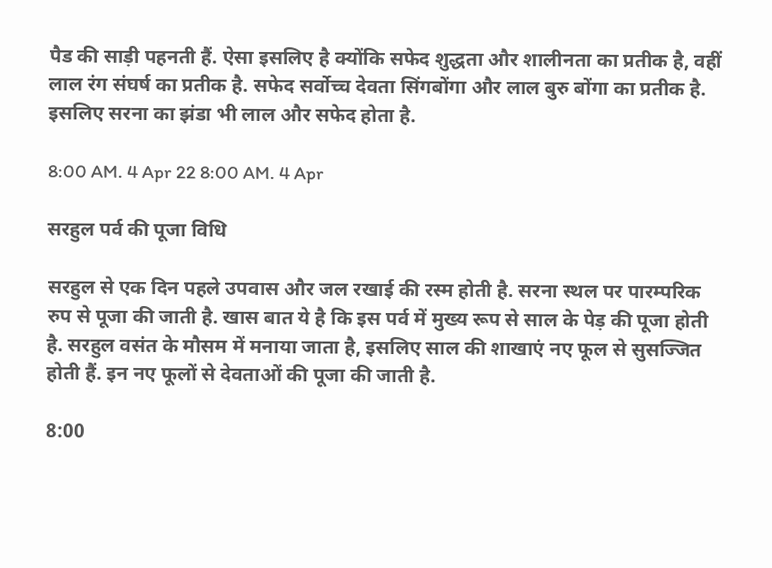पैड की साड़ी पहनती हैं. ऐसा इसलिए है क्योंकि सफेद शुद्धता और शालीनता का प्रतीक है, वहीं लाल रंग संघर्ष का प्रतीक है. सफेद सर्वोच्च देवता सिंगबोंगा और लाल बुरु बोंगा का प्रतीक है. इसलिए सरना का झंडा भी लाल और सफेद होता है.

8:00 AM. 4 Apr 22 8:00 AM. 4 Apr

सरहुल पर्व की पूजा विधि

सरहुल से एक दिन पहले उपवास और जल रखाई की रस्म होती है. सरना स्थल पर पारम्परिक रुप से पूजा की जाती है. खास बात ये है कि इस पर्व में मुख्य रूप से साल के पेड़ की पूजा होती है. सरहुल वसंत के मौसम में मनाया जाता है, इसलिए साल की शाखाएं नए फूल से सुसज्जित होती हैं. इन नए फूलों से देवताओं की पूजा की जाती है.

8:00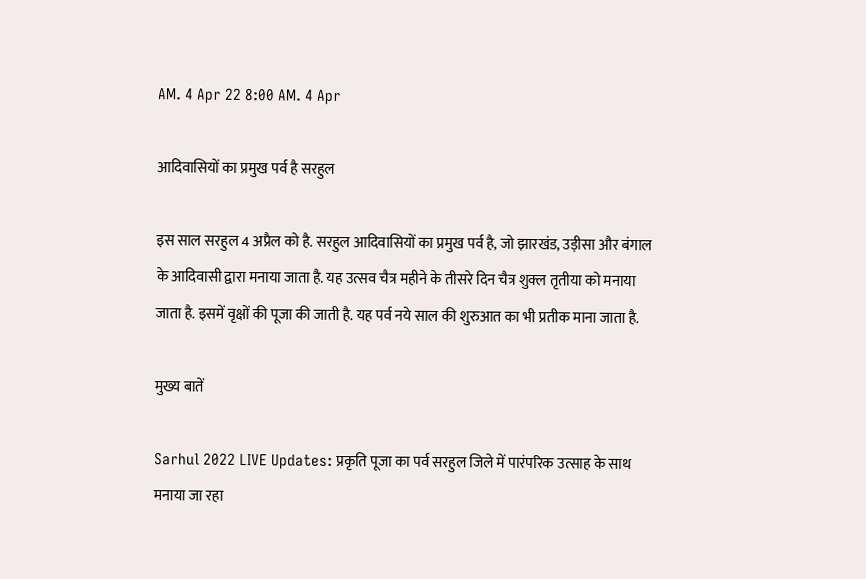AM. 4 Apr 22 8:00 AM. 4 Apr

आदिवासियों का प्रमुख पर्व है सरहुल

इस साल सरहुल 4 अप्रैल को है. सरहुल आदिवासियों का प्रमुख पर्व है, जो झारखंड, उड़ीसा और बंगाल के आदिवासी द्वारा मनाया जाता है. यह उत्सव चैत्र महीने के तीसरे दिन चैत्र शुक्ल तृतीया को मनाया जाता है. इसमें वृक्षों की पूजा की जाती है. यह पर्व नये साल की शुरुआत का भी प्रतीक माना जाता है.

मुख्य बातें

Sarhul 2022 LIVE Updates: प्रकृति पूजा का पर्व सरहुल जिले में पारंपरिक उत्साह के साथ मनाया जा रहा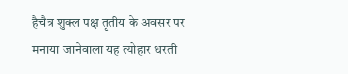हैचैत्र शुक्ल पक्ष तृतीय के अवसर पर मनाया जानेवाला यह त्योहार धरती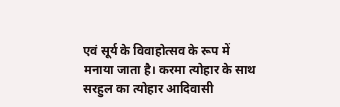एवं सूर्य के विवाहोत्सव के रूप में मनाया जाता है। करमा त्योहार के साथ सरहुल का त्योहार आदिवासी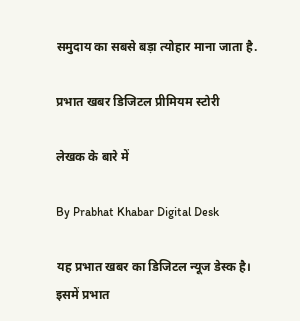समुदाय का सबसे बड़ा त्योहार माना जाता है.

प्रभात खबर डिजिटल प्रीमियम स्टोरी

लेखक के बारे में

By Prabhat Khabar Digital Desk

यह प्रभात खबर का डिजिटल न्यूज डेस्क है। इसमें प्रभात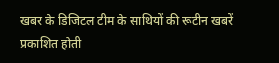खबर के डिजिटल टीम के साथियों की रूटीन खबरें प्रकाशित होती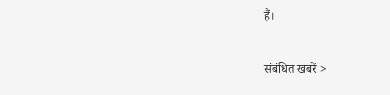हैं।

संबंधित खबरें >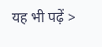यह भी पढ़ें >